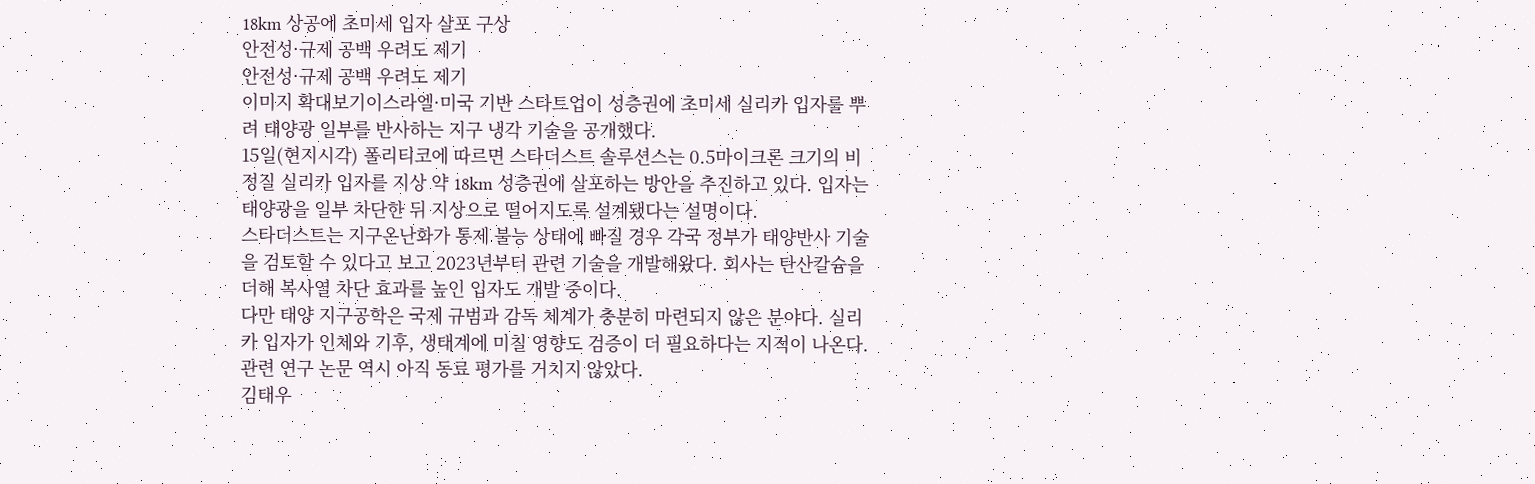18km 상공에 초미세 입자 살포 구상
안전성·규제 공백 우려도 제기
안전성·규제 공백 우려도 제기
이미지 확대보기이스라엘·미국 기반 스타트업이 성층권에 초미세 실리카 입자를 뿌려 태양광 일부를 반사하는 지구 냉각 기술을 공개했다.
15일(현지시각) 폴리티코에 따르면 스타더스트 솔루션스는 0.5마이크론 크기의 비정질 실리카 입자를 지상 약 18km 성층권에 살포하는 방안을 추진하고 있다. 입자는 태양광을 일부 차단한 뒤 지상으로 떨어지도록 설계됐다는 설명이다.
스타더스트는 지구온난화가 통제 불능 상태에 빠질 경우 각국 정부가 태양반사 기술을 검토할 수 있다고 보고 2023년부터 관련 기술을 개발해왔다. 회사는 탄산칼슘을 더해 복사열 차단 효과를 높인 입자도 개발 중이다.
다만 태양 지구공학은 국제 규범과 감독 체계가 충분히 마련되지 않은 분야다. 실리카 입자가 인체와 기후, 생태계에 미칠 영향도 검증이 더 필요하다는 지적이 나온다. 관련 연구 논문 역시 아직 동료 평가를 거치지 않았다.
김태우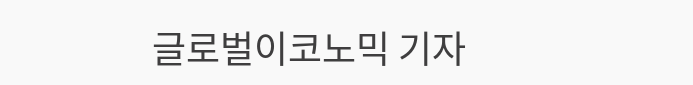글로벌이코노믹 기자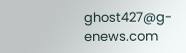ghost427@g-enews.com